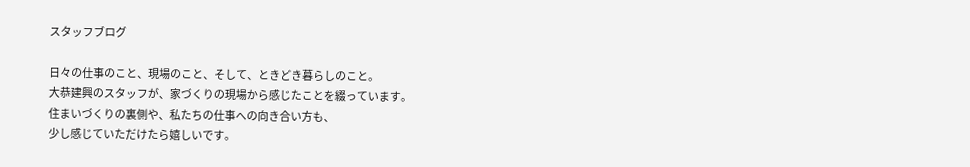スタッフブログ

日々の仕事のこと、現場のこと、そして、ときどき暮らしのこと。
大恭建興のスタッフが、家づくりの現場から感じたことを綴っています。
住まいづくりの裏側や、私たちの仕事への向き合い方も、
少し感じていただけたら嬉しいです。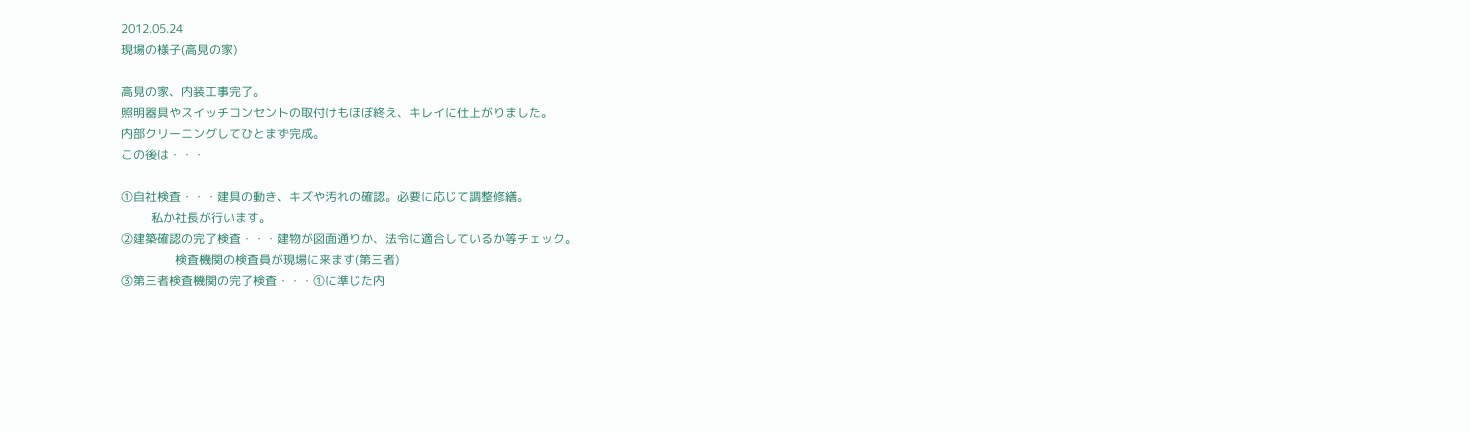2012.05.24
現場の様子(高見の家)

高見の家、内装工事完了。
照明器具やスイッチコンセントの取付けもほぼ終え、キレイに仕上がりました。
内部クリーニングしてひとまず完成。
この後は・・・

①自社検査・・・建具の動き、キズや汚れの確認。必要に応じて調整修繕。
          私か社長が行います。
②建築確認の完了検査・・・建物が図面通りか、法令に適合しているか等チェック。
                  検査機関の検査員が現場に来ます(第三者)
③第三者検査機関の完了検査・・・①に準じた内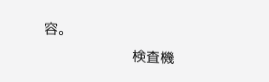容。
                      検査機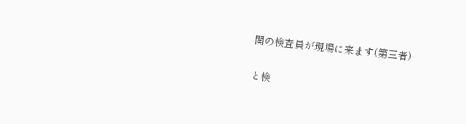関の検査員が現場に来ます(第三者)

と検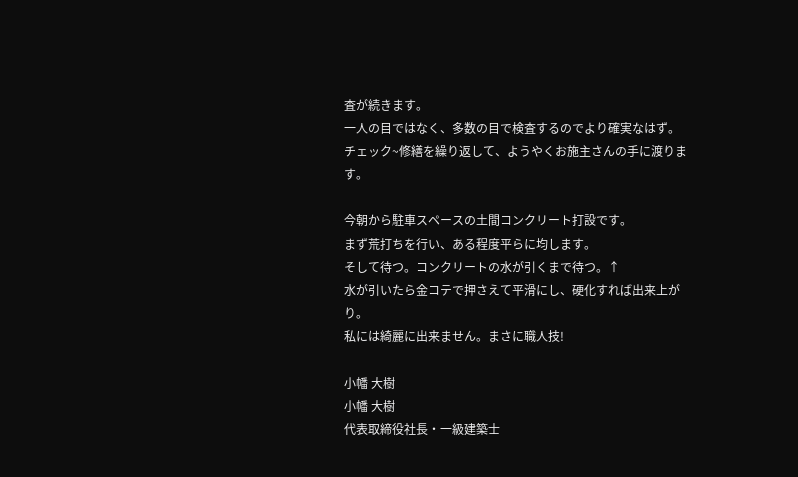査が続きます。
一人の目ではなく、多数の目で検査するのでより確実なはず。
チェック~修繕を繰り返して、ようやくお施主さんの手に渡ります。

今朝から駐車スペースの土間コンクリート打設です。
まず荒打ちを行い、ある程度平らに均します。
そして待つ。コンクリートの水が引くまで待つ。↑
水が引いたら金コテで押さえて平滑にし、硬化すれば出来上がり。
私には綺麗に出来ません。まさに職人技!

小幡 大樹
小幡 大樹
代表取締役社長・一級建築士